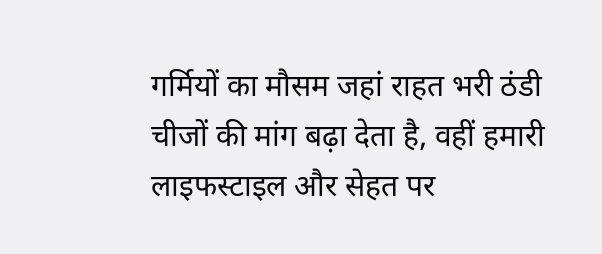गर्मियों का मौसम जहां राहत भरी ठंडी चीजों की मांग बढ़ा देता है, वहीं हमारी लाइफस्टाइल और सेहत पर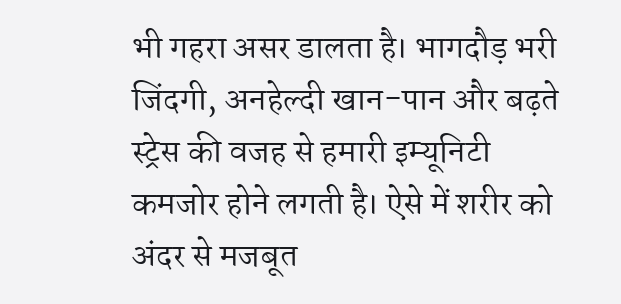भी गहरा असर डालता है। भागदौड़ भरी जिंदगी, अनहेल्दी खान-पान और बढ़ते स्ट्रेस की वजह से हमारी इम्यूनिटी कमजोर होने लगती है। ऐसे में शरीर को अंदर से मजबूत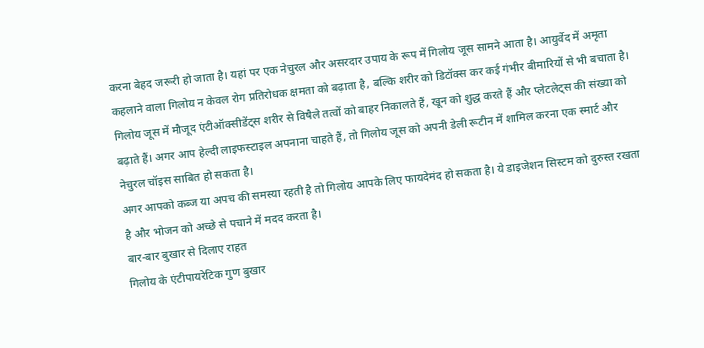करना बेहद जरूरी हो जाता है। यहां पर एक नेचुरल और असरदार उपाय के रूप में गिलोय जूस सामने आता है। आयुर्वेद में अमृता कहलाने वाला गिलोय न केवल रोग प्रतिरोधक क्षमता को बढ़ाता है, बल्कि शरीर को डिटॉक्स कर कई गंभीर बीमारियों से भी बचाता है।
गिलोय जूस में मौजूद एंटीऑक्सीडेंट्स शरीर से विषैले तत्वों को बाहर निकालते हैं, खून को शुद्ध करते हैं और प्लेटलेट्स की संख्या को बढ़ाते हैं। अगर आप हेल्दी लाइफस्टाइल अपनाना चाहते हैं, तो गिलोय जूस को अपनी डेली रूटीन में शामिल करना एक स्मार्ट और नेचुरल चॉइस साबित हो सकता है।
अगर आपको कब्ज या अपच की समस्या रहती है तो गिलोय आपके लिए फायदेमंद हो सकता है। ये डाइजेशन सिस्टम को दुरुस्त रखता है और भोजन को अच्छे से पचाने में मदद करता है।
बार-बार बुखार से दिलाए राहत
गिलोय के एंटीपायरेटिक गुण बुखार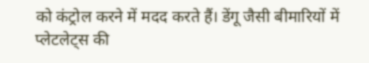को कंट्रोल करने में मदद करते हैं। डेंगू जैसी बीमारियों में प्लेटलेट्स की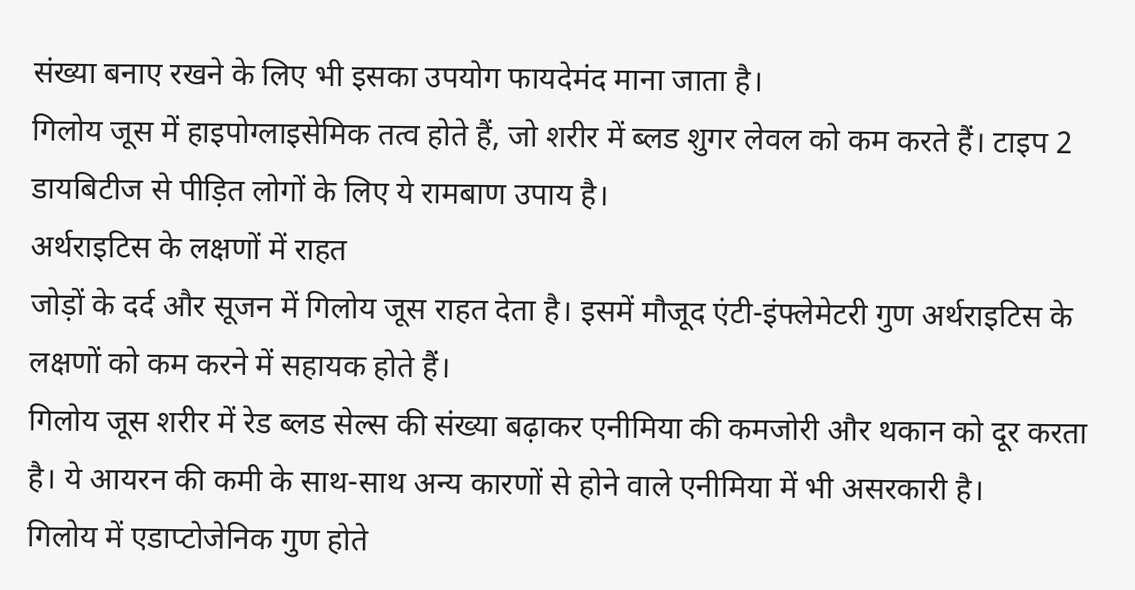संख्या बनाए रखने के लिए भी इसका उपयोग फायदेमंद माना जाता है।
गिलोय जूस में हाइपोग्लाइसेमिक तत्व होते हैं, जो शरीर में ब्लड शुगर लेवल को कम करते हैं। टाइप 2 डायबिटीज से पीड़ित लोगों के लिए ये रामबाण उपाय है।
अर्थराइटिस के लक्षणों में राहत
जोड़ों के दर्द और सूजन में गिलोय जूस राहत देता है। इसमें मौजूद एंटी-इंफ्लेमेटरी गुण अर्थराइटिस के लक्षणों को कम करने में सहायक होते हैं।
गिलोय जूस शरीर में रेड ब्लड सेल्स की संख्या बढ़ाकर एनीमिया की कमजोरी और थकान को दूर करता है। ये आयरन की कमी के साथ-साथ अन्य कारणों से होने वाले एनीमिया में भी असरकारी है।
गिलोय में एडाप्टोजेनिक गुण होते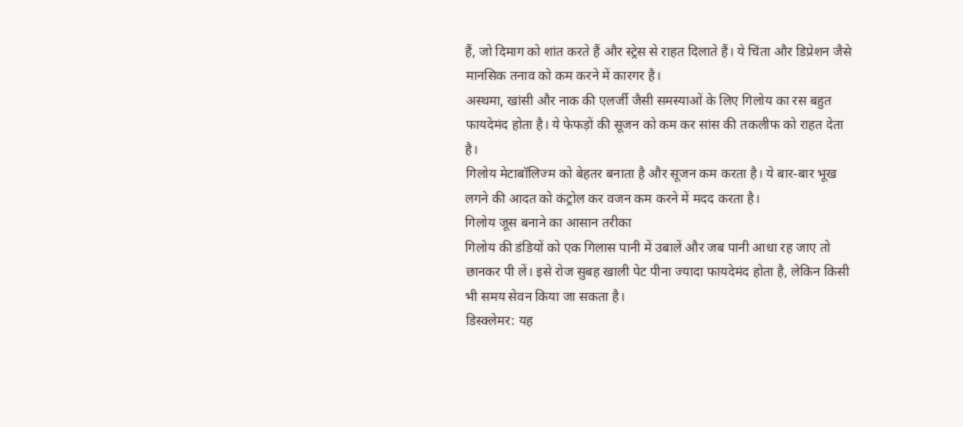हैं, जो दिमाग को शांत करते हैं और स्ट्रेस से राहत दिलाते हैं। ये चिंता और डिप्रेशन जैसे मानसिक तनाव को कम करने में कारगर है।
अस्थमा, खांसी और नाक की एलर्जी जैसी समस्याओं के लिए गिलोय का रस बहुत फायदेमंद होता है। ये फेफड़ों की सूजन को कम कर सांस की तकलीफ को राहत देता है।
गिलोय मेटाबॉलिज्म को बेहतर बनाता है और सूजन कम करता है। ये बार-बार भूख लगने की आदत को कंट्रोल कर वजन कम करने में मदद करता है।
गिलोय जूस बनाने का आसान तरीका
गिलोय की डंडियों को एक गिलास पानी में उबालें और जब पानी आधा रह जाए तो छानकर पी लें। इसे रोज सुबह खाली पेट पीना ज्यादा फायदेमंद होता है, लेकिन किसी भी समय सेवन किया जा सकता है।
डिस्क्लेमर: यह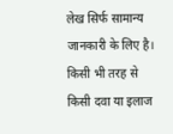लेख सिर्फ सामान्य जानकारी के लिए है। किसी भी तरह से किसी दवा या इलाज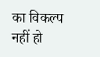का विकल्प नहीं हो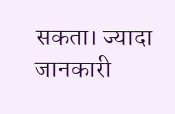सकता। ज्यादा जानकारी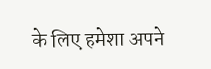के लिए हमेशा अपने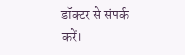डॉक्टर से संपर्क करें।